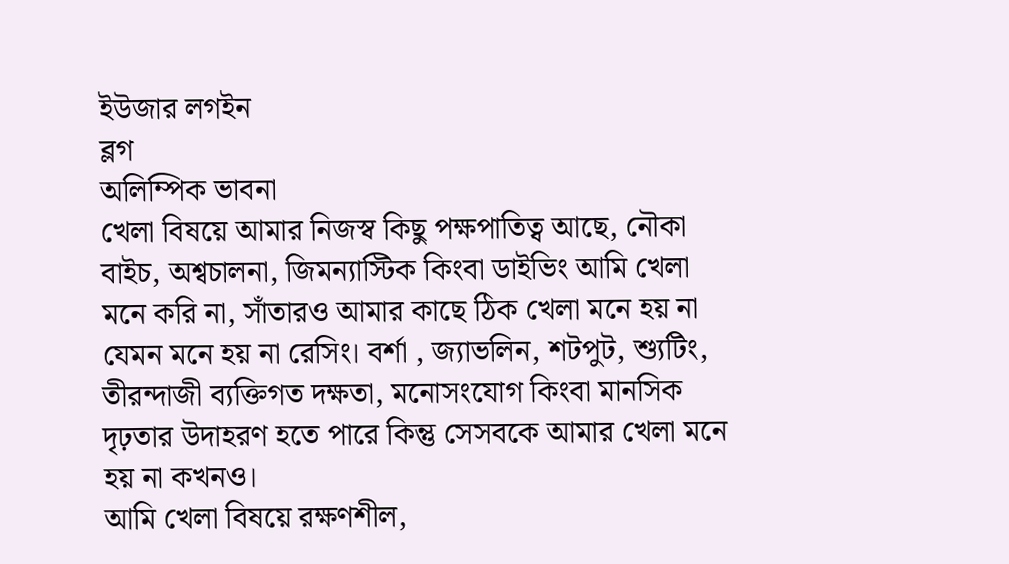ইউজার লগইন
ব্লগ
অলিম্পিক ভাবনা
খেলা বিষয়ে আমার নিজস্ব কিছু পক্ষপাতিত্ব আছে, নৌকা বাইচ, অশ্বচালনা, জিমন্যাস্টিক কিংবা ডাইভিং আমি খেলা মনে করি না, সাঁতারও আমার কাছে ঠিক খেলা মনে হয় না যেমন মনে হয় না রেসিং। বর্শা , জ্যাভলিন, শটপুট, শ্যুটিং, তীরন্দাজী ব্যক্তিগত দক্ষতা, মনোসংযোগ কিংবা মানসিক দৃঢ়তার উদাহরণ হতে পারে কিন্তু সেসবকে আমার খেলা মনে হয় না কখনও।
আমি খেলা বিষয়ে রক্ষণশীল,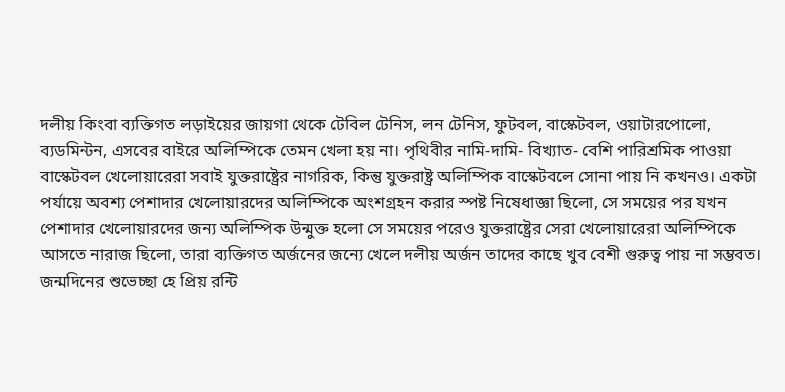দলীয় কিংবা ব্যক্তিগত লড়াইয়ের জায়গা থেকে টেবিল টেনিস, লন টেনিস, ফুটবল, বাস্কেটবল, ওয়াটারপোলো, ব্যডমিন্টন, এসবের বাইরে অলিম্পিকে তেমন খেলা হয় না। পৃথিবীর নামি-দামি- বিখ্যাত- বেশি পারিশ্রমিক পাওয়া বাস্কেটবল খেলোয়ারেরা সবাই যুক্তরাষ্ট্রের নাগরিক, কিন্তু যুক্তরাষ্ট্র অলিম্পিক বাস্কেটবলে সোনা পায় নি কখনও। একটা পর্যায়ে অবশ্য পেশাদার খেলোয়ারদের অলিম্পিকে অংশগ্রহন করার স্পষ্ট নিষেধাজ্ঞা ছিলো, সে সময়ের পর যখন পেশাদার খেলোয়ারদের জন্য অলিম্পিক উন্মুক্ত হলো সে সময়ের পরেও যুক্তরাষ্ট্রের সেরা খেলোয়ারেরা অলিম্পিকে আসতে নারাজ ছিলো, তারা ব্যক্তিগত অর্জনের জন্যে খেলে দলীয় অর্জন তাদের কাছে খুব বেশী গুরুত্ব পায় না সম্ভবত।
জন্মদিনের শুভেচ্ছা হে প্রিয় রন্টি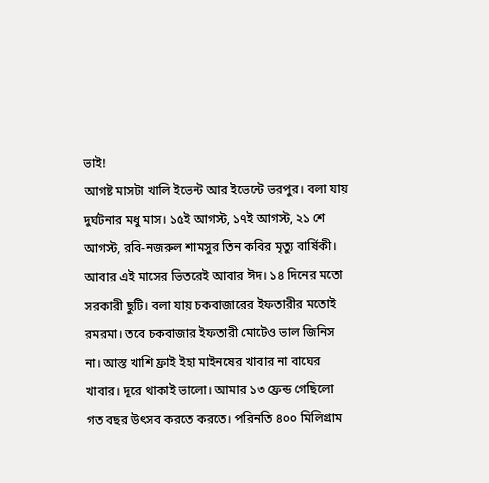ভাই!
আগষ্ট মাসটা খালি ইভেন্ট আর ইভেন্টে ভরপুর। বলা যায় দুর্ঘটনার মধু মাস। ১৫ই আগস্ট, ১৭ই আগস্ট, ২১ শে আগস্ট, রবি-নজরুল শামসুর তিন কবির মৃত্যু বার্ষিকী। আবার এই মাসের ভিতরেই আবার ঈদ। ১৪ দিনের মতো সরকারী ছুটি। বলা যায় চকবাজারের ইফতারীর মতোই রমরমা। তবে চকবাজার ইফতারী মোটেও ভাল জিনিস না। আস্ত খাশি ফ্রাই ইহা মাইনষের খাবার না বাঘের খাবার। দূরে থাকাই ভালো। আমার ১৩ ফ্রেন্ড গেছিলো গত বছর উৎসব করতে করতে। পরিনতি ৪০০ মিলিগ্রাম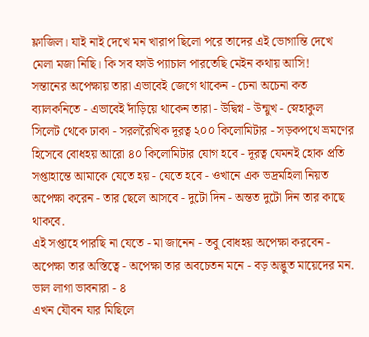ফ্লাজিল। যাই নাই দেখে মন খারাপ ছিলো পরে তাদের এই ভোগান্তি দেখে মেলা মজা নিছি। কি সব ফাউ প্যাচাল পারতেছি মেইন কথায় আসি!
সন্তানের অপেক্ষায় তারা এভাবেই জেগে থাকেন - চেনা অচেনা কত ব্যালকনিতে - এভাবেই দাঁড়িয়ে থাকেন তারা - উদ্বিগ্ন - উন্মুখ - স্নেহাকুল
সিলেট থেকে ঢাকা - সরলরৈখিক দূরত্ব ২০০ কিলোমিটার - সড়কপথে ভ্রমণের হিসেবে বোধহয় আরো ৪০ কিলোমিটার যোগ হবে - দূরত্ব যেমনই হোক প্রতি সপ্তাহান্তে আমাকে যেতে হয় - যেতে হবে - ওখানে এক ভদ্রমহিলা নিয়ত অপেক্ষা করেন - তার ছেলে আসবে - দুটো দিন - অন্তত দুটো দিন তার কাছে থাকবে.
এই সপ্তাহে পারছি না যেতে - মা জানেন - তবু বোধহয় অপেক্ষা করবেন - অপেক্ষা তার অস্তিত্বে - অপেক্ষা তার অবচেতন মনে - বড় অদ্ভুত মায়েদের মন.
ভাল লাগা ভাবনারা - ৪
এখন যৌবন যার মিছিলে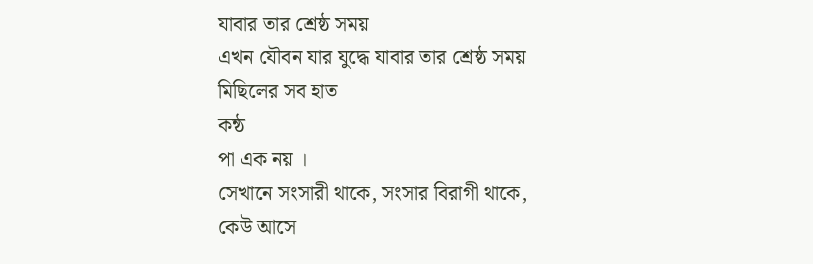যাবার তার শ্রেষ্ঠ সময়
এখন যৌবন যার যুদ্ধে যাবার তার শ্রেষ্ঠ সময়
মিছিলের সব হাত
কন্ঠ
পা এক নয় ।
সেখানে সংসারী থাকে, সংসার বিরাগী থাকে,
কেউ আসে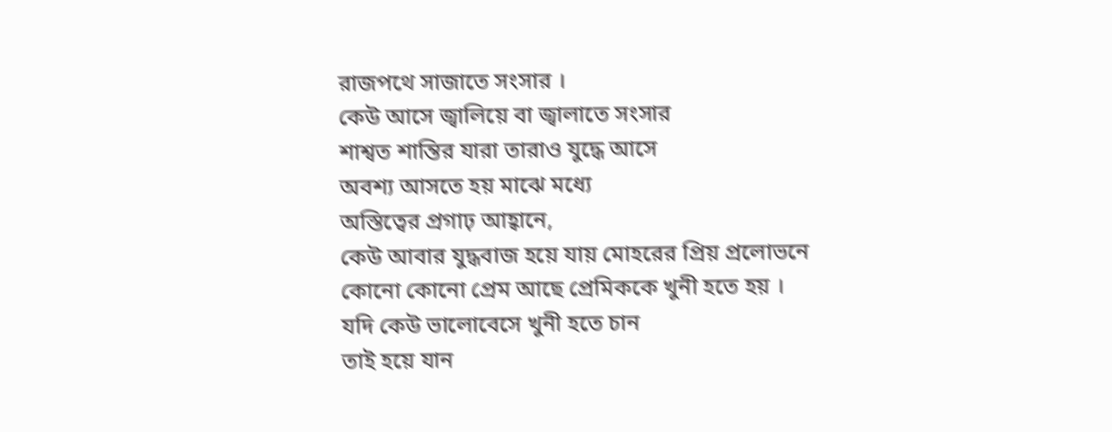রাজপথে সাজাতে সংসার ।
কেউ আসে জ্বালিয়ে বা জ্বালাতে সংসার
শাশ্বত শান্তির যারা তারাও যুদ্ধে আসে
অবশ্য আসতে হয় মাঝে মধ্যে
অস্তিত্বের প্রগাঢ় আহ্বানে,
কেউ আবার যুদ্ধবাজ হয়ে যায় মোহরের প্রিয় প্রলোভনে
কোনো কোনো প্রেম আছে প্রেমিককে খুনী হতে হয় ।
যদি কেউ ভালোবেসে খুনী হতে চান
তাই হয়ে যান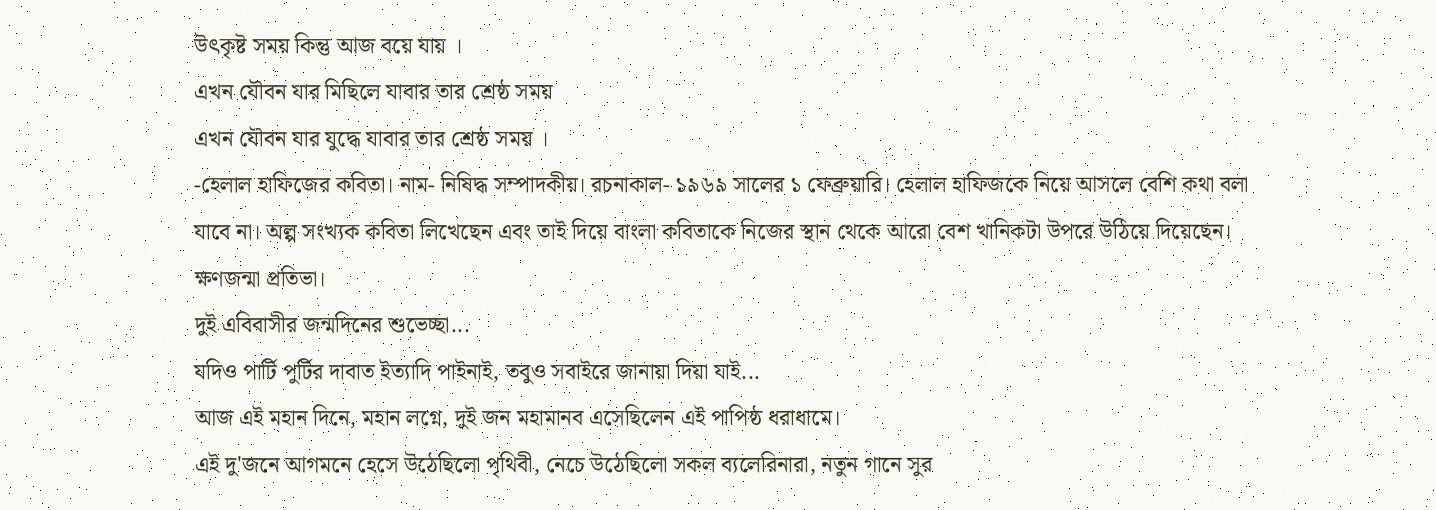উৎকৃষ্ট সময় কিন্তু আজ বয়ে যায় ।
এখন যৌবন যার মিছিলে যাবার তার শ্রেষ্ঠ সময়
এখন যৌবন যার যুদ্ধে যাবার তার শ্রেষ্ঠ সময় ।
-হেলাল হাফিজের কবিতা। নাম- নিষিদ্ধ সম্পাদকীয়। রচনাকাল- ১৯৬৯ সালের ১ ফেব্রুয়ারি। হেলাল হাফিজকে নিয়ে আসলে বেশি কথা বলা যাবে না। অল্প সংখ্যক কবিতা লিখেছেন এবং তাই দিয়ে বাংলা কবিতাকে নিজের স্থান থেকে আরো বেশ খানিকটা উপরে উঠিয়ে দিয়েছেন। ক্ষণজন্মা প্রতিভা।
দুই এবিবাসীর জন্মদিনের শুভেচ্ছা...
যদিও পার্টি পুর্টির দাবাত ইত্যাদি পাইনাই, তবুও সবাইরে জানায়া দিয়া যাই...
আজ এই মহান দিনে, মহান লগ্নে, দুই জন মহামানব এসেছিলেন এই পাপিষ্ঠ ধরাধামে।
এই দু'জনে আগমনে হেসে উঠেছিলো পৃথিবী, নেচে উঠেছিলো সকল ব্যলেরিনারা, নতুন গানে সুর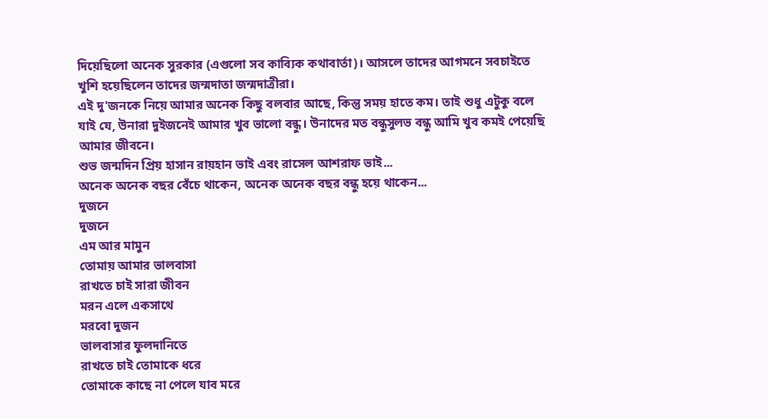দিয়েছিলো অনেক সুরকার (এগুলো সব কাব্যিক কথাবার্তা)। আসলে তাদের আগমনে সবচাইতে খুশি হয়েছিলেন তাদের জন্মদাতা জন্মদাত্রীরা।
এই দু'জনকে নিয়ে আমার অনেক কিছু বলবার আছে, কিন্তু সময় হাতে কম। তাই শুধু এটুকু বলে যাই যে, উনারা দুইজনেই আমার খুব ভালো বন্ধু। উনাদের মত বন্ধুসুলভ বন্ধু আমি খুব কমই পেয়েছি আমার জীবনে।
শুভ জন্মদিন প্রিয় হাসান রায়হান ভাই এবং রাসেল আশরাফ ভাই...
অনেক অনেক বছর বেঁচে থাকেন, অনেক অনেক বছর বন্ধু হয়ে থাকেন...
দুজনে
দুজনে
এম আর মামুন
তোমায় আমার ভালবাসা
রাখতে চাই সারা জীবন
মরন এলে একসাথে
মরবো দুজন
ভালবাসার ফুলদানিতে
রাখতে চাই তোমাকে ধরে
তোমাকে কাছে না পেলে যাব মরে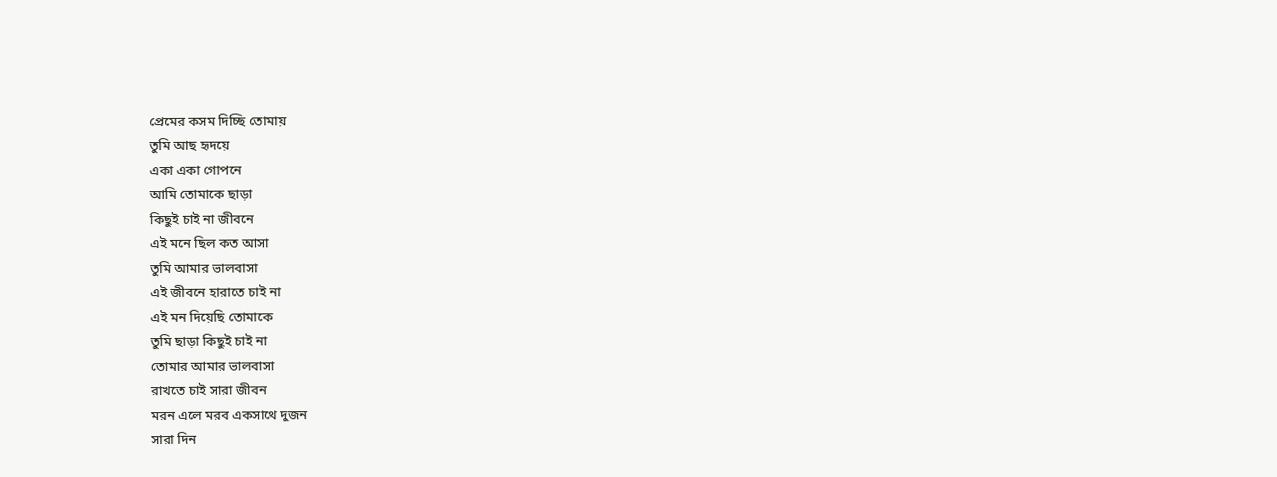প্রেমের কসম দিচ্ছি তোমায়
তুমি আছ হৃদয়ে
একা একা গোপনে
আমি তোমাকে ছাড়া
কিছুই চাই না জীবনে
এই মনে ছিল কত আসা
তুমি আমার ভালবাসা
এই জীবনে হারাতে চাই না
এই মন দিয়েছি তোমাকে
তুমি ছাড়া কিছুই চাই না
তোমার আমার ভালবাসা
রাখতে চাই সারা জীবন
মরন এলে মরব একসাথে দুজন
সারা দিন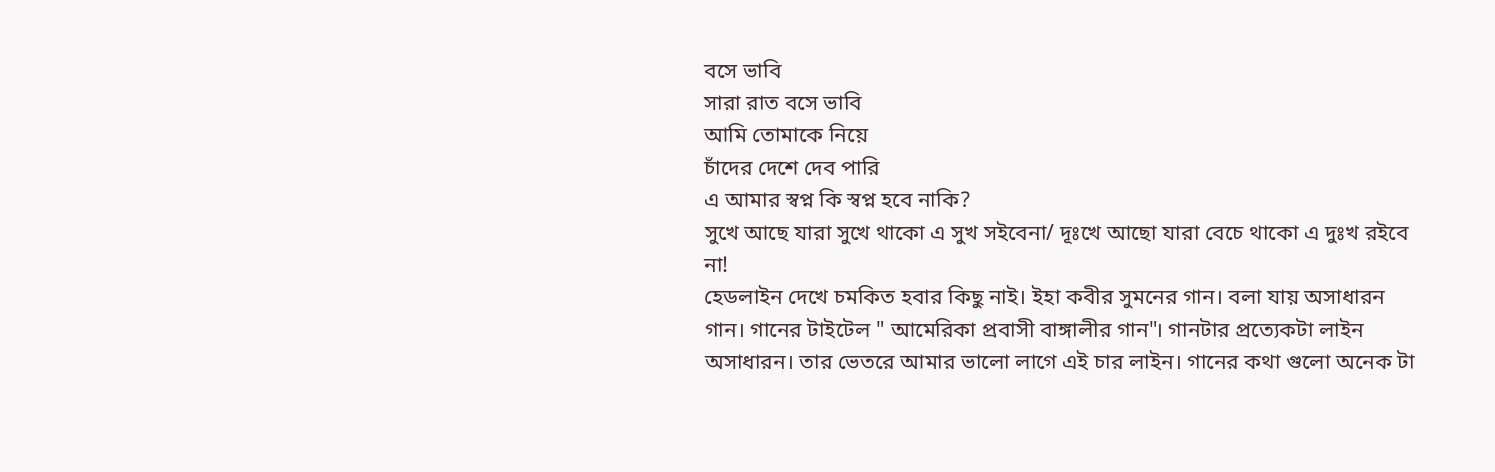বসে ভাবি
সারা রাত বসে ভাবি
আমি তোমাকে নিয়ে
চাঁদের দেশে দেব পারি
এ আমার স্বপ্ন কি স্বপ্ন হবে নাকি?
সুখে আছে যারা সুখে থাকো এ সুখ সইবেনা/ দূঃখে আছো যারা বেচে থাকো এ দুঃখ রইবে না!
হেডলাইন দেখে চমকিত হবার কিছু নাই। ইহা কবীর সুমনের গান। বলা যায় অসাধারন গান। গানের টাইটেল " আমেরিকা প্রবাসী বাঙ্গালীর গান"। গানটার প্রত্যেকটা লাইন অসাধারন। তার ভেতরে আমার ভালো লাগে এই চার লাইন। গানের কথা গুলো অনেক টা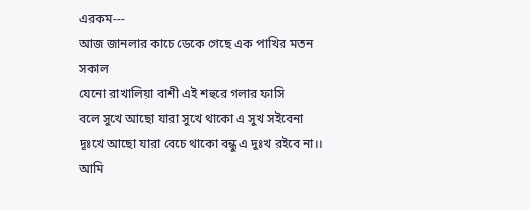এরকম---
আজ জানলার কাচে ডেকে গেছে এক পাখির মতন সকাল
যেনো রাখালিয়া বাশী এই শহুরে গলার ফাসি
বলে সুখে আছো যারা সুখে থাকো এ সুখ সইবেনা
দূঃখে আছো যারা বেচে থাকো বন্ধু এ দুঃখ রইবে না।।
আমি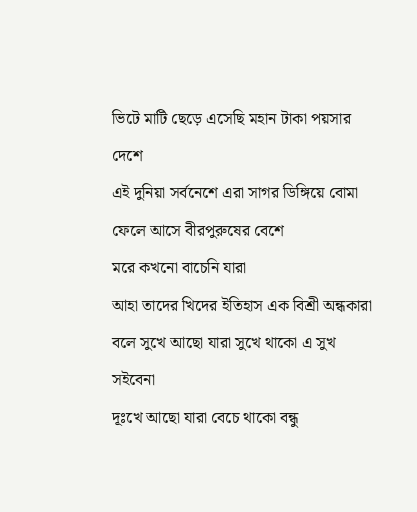ভিটে মাটি ছেড়ে এসেছি মহান টাকা পয়সার দেশে
এই দুনিয়া সর্বনেশে এরা সাগর ডিঙ্গিয়ে বোমা ফেলে আসে বীরপুরুষের বেশে
মরে কখনো বাচেনি যারা
আহা তাদের খিদের ইতিহাস এক বিশ্রী অন্ধকারা
বলে সুখে আছো যারা সুখে থাকো এ সুখ সইবেনা
দূঃখে আছো যারা বেচে থাকো বন্ধু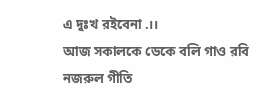এ দুঃখ রইবেনা .।।
আজ সকালকে ডেকে বলি গাও রবি নজরুল গীতি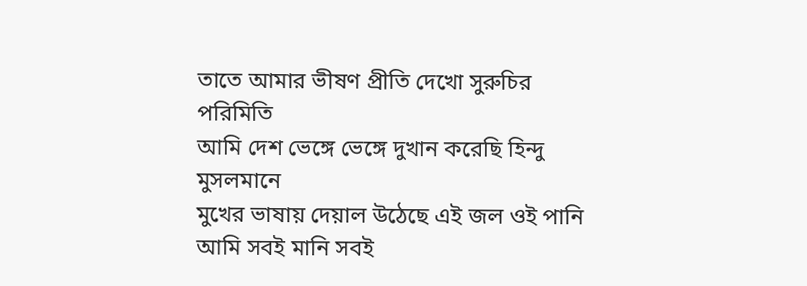তাতে আমার ভীষণ প্রীতি দেখো সুরুচির পরিমিতি
আমি দেশ ভেঙ্গে ভেঙ্গে দুখান করেছি হিন্দু মুসলমানে
মুখের ভাষায় দেয়াল উঠেছে এই জল ওই পানি
আমি সবই মানি সবই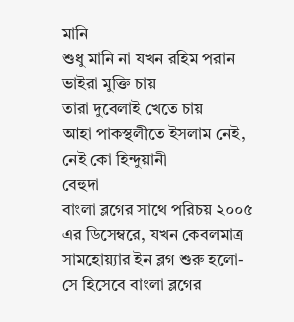মানি
শুধু মানি না যখন রহিম পরান ভাইরা মুক্তি চায়
তারা দুবেলাই খেতে চায়
আহা পাকস্থলীতে ইসলাম নেই, নেই কো হিন্দুয়ানী
বেহুদা
বাংলা ব্লগের সাথে পরিচয় ২০০৫ এর ডিসেম্বরে, যখন কেবলমাত্র সামহোয়্যার ইন ব্লগ শুরু হলো- সে হিসেবে বাংলা ব্লগের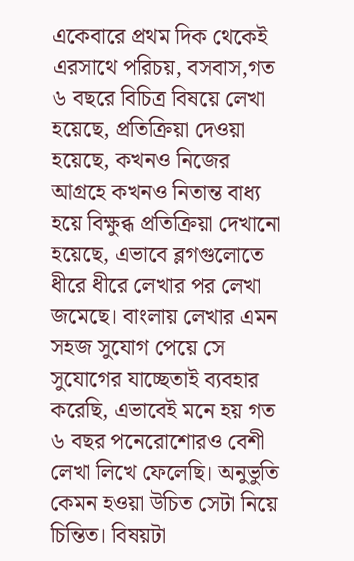একেবারে প্রথম দিক থেকেই এরসাথে পরিচয়, বসবাস,গত ৬ বছরে বিচিত্র বিষয়ে লেখা হয়েছে, প্রতিক্রিয়া দেওয়া হয়েছে, কখনও নিজের আগ্রহে কখনও নিতান্ত বাধ্য হয়ে বিক্ষুব্ধ প্রতিক্রিয়া দেখানো হয়েছে, এভাবে ব্লগগুলোতে ধীরে ধীরে লেখার পর লেখা জমেছে। বাংলায় লেখার এমন সহজ সুযোগ পেয়ে সে সুযোগের যাচ্ছেতাই ব্যবহার করেছি, এভাবেই মনে হয় গত ৬ বছর পনেরোশোরও বেশী লেখা লিখে ফেলেছি। অনুভুতি কেমন হওয়া উচিত সেটা নিয়ে চিন্তিত। বিষয়টা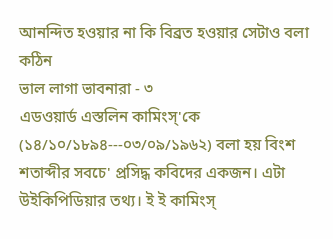আনন্দিত হওয়ার না কি বিব্রত হওয়ার সেটাও বলা কঠিন
ভাল লাগা ভাবনারা - ৩
এডওয়ার্ড এস্তলিন কামিংস্'কে (১৪/১০/১৮৯৪---০৩/০৯/১৯৬২) বলা হয় বিংশ শতাব্দীর সবচে' প্রসিদ্ধ কবিদের একজন। এটা উইকিপিডিয়ার তথ্য। ই ই কামিংস্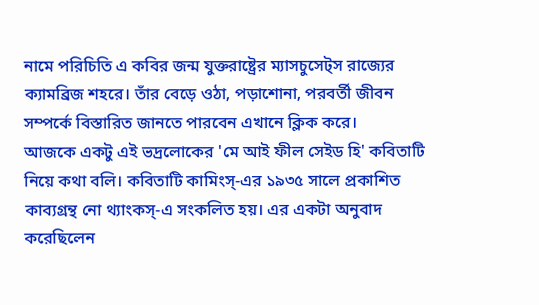নামে পরিচিতি এ কবির জন্ম যুক্তরাষ্ট্রের ম্যাসচুসেট্স রাজ্যের ক্যামব্রিজ শহরে। তাঁর বেড়ে ওঠা, পড়াশোনা, পরবর্তী জীবন সম্পর্কে বিস্তারিত জানতে পারবেন এখানে ক্লিক করে।
আজকে একটু এই ভদ্রলোকের 'মে আই ফীল সেইড হি' কবিতাটি নিয়ে কথা বলি। কবিতাটি কামিংস্-এর ১৯৩৫ সালে প্রকাশিত কাব্যগ্রন্থ নো থ্যাংকস্-এ সংকলিত হয়। এর একটা অনুবাদ করেছিলেন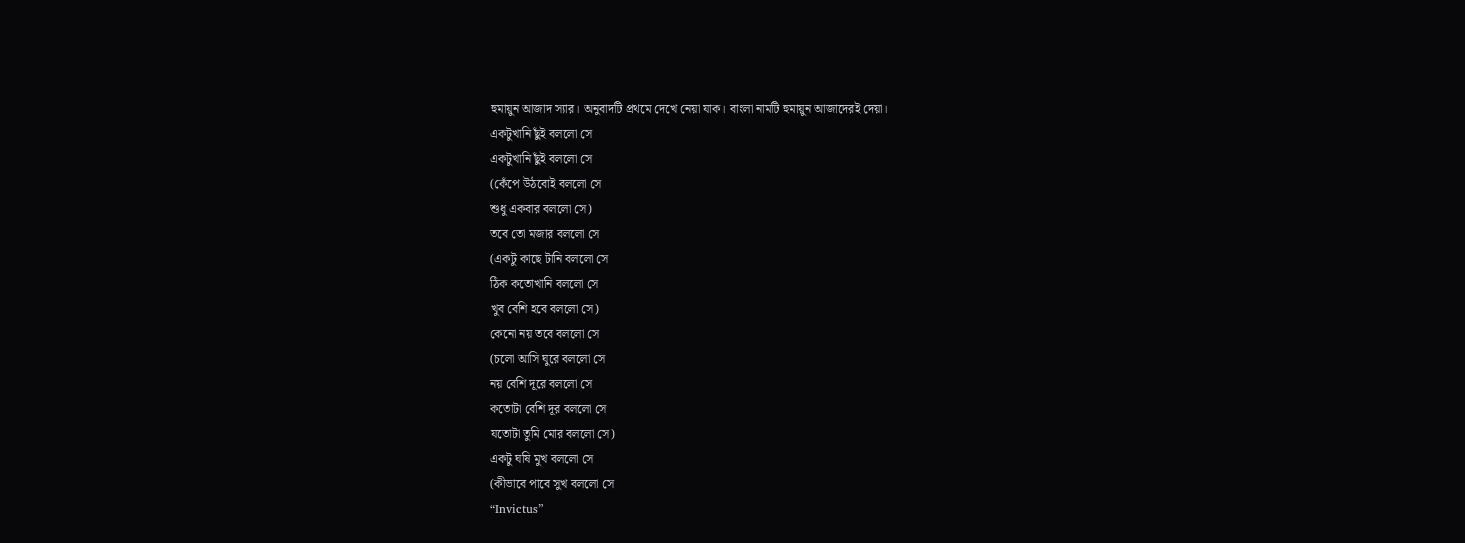হুমায়ুন আজাদ স্যার। অনুবাদটি প্রথমে দেখে নেয়া যাক। বাংলা নামটি হুমায়ুন আজাদেরই দেয়া।
একটুখানি ছুঁই বললো সে
একটুখানি ছুঁই বললো সে
(কেঁপে উঠবোই বললো সে
শুধু একবার বললো সে)
তবে তো মজার বললো সে
(একটু কাছে টানি বললো সে
ঠিক কতোখানি বললো সে
খুব বেশি হবে বললো সে)
কেনো নয় তবে বললো সে
(চলো আসি ঘুরে বললো সে
নয় বেশি দূরে বললো সে
কতোটা বেশি দূর বললো সে
যতোটা তুমি মোর বললো সে)
একটু ঘষি মুখ বললো সে
(কীভাবে পাবে সুখ বললো সে
“Invictus”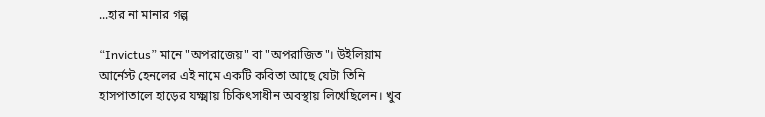...হার না মানার গল্প

“Invictus” মানে "অপরাজেয়" বা "অপরাজিত"। উইলিয়াম আর্নেস্ট হেনলের এই নামে একটি কবিতা আছে যেটা তিনি হাসপাতালে হাড়ের যক্ষ্মায় চিকিৎসাধীন অবস্থায় লিখেছিলেন। খুব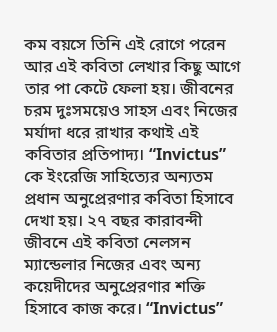কম বয়সে তিনি এই রোগে পরেন আর এই কবিতা লেখার কিছু আগে তার পা কেটে ফেলা হয়। জীবনের চরম দুঃসময়েও সাহস এবং নিজের মর্যাদা ধরে রাখার কথাই এই কবিতার প্রতিপাদ্য। “Invictus” কে ইংরেজি সাহিত্যের অন্যতম প্রধান অনুপ্রেরণার কবিতা হিসাবে দেখা হয়। ২৭ বছর কারাবন্দী জীবনে এই কবিতা নেলসন ম্যান্ডেলার নিজের এবং অন্য কয়েদীদের অনুপ্রেরণার শক্তি হিসাবে কাজ করে। “Invictus”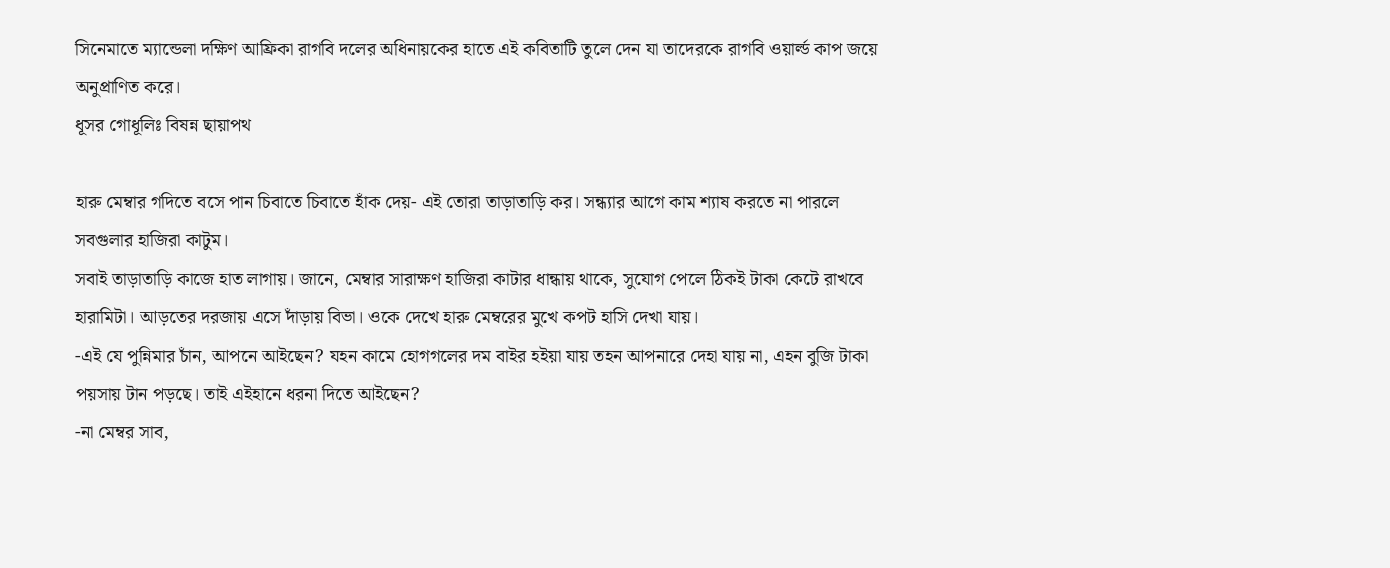সিনেমাতে ম্যান্ডেলা দক্ষিণ আফ্রিকা রাগবি দলের অধিনায়কের হাতে এই কবিতাটি তুলে দেন যা তাদেরকে রাগবি ওয়ার্ল্ড কাপ জয়ে অনুপ্রাণিত করে।
ধূসর গোধূলিঃ বিষন্ন ছায়াপথ

হারু মেম্বার গদিতে বসে পান চিবাতে চিবাতে হাঁক দেয়- এই তোরা তাড়াতাড়ি কর। সন্ধ্যার আগে কাম শ্যাষ করতে না পারলে সবগুলার হাজিরা কাটুম।
সবাই তাড়াতাড়ি কাজে হাত লাগায়। জানে, মেম্বার সারাক্ষণ হাজিরা কাটার ধান্ধায় থাকে, সুযোগ পেলে ঠিকই টাকা কেটে রাখবে হারামিটা। আড়তের দরজায় এসে দাঁড়ায় বিভা। ওকে দেখে হারু মেম্বরের মুখে কপট হাসি দেখা যায়।
-এই যে পুন্নিমার চাঁন, আপনে আইছেন? যহন কামে হোগগলের দম বাইর হইয়া যায় তহন আপনারে দেহা যায় না, এহন বুজি টাকা পয়সায় টান পড়ছে। তাই এইহানে ধরনা দিতে আইছেন?
-না মেম্বর সাব,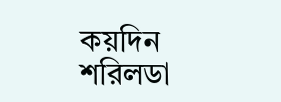কয়দিন শরিলডা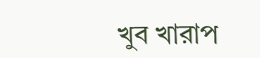খুব খারাপ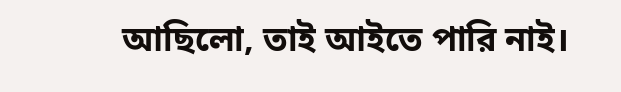আছিলো, তাই আইতে পারি নাই।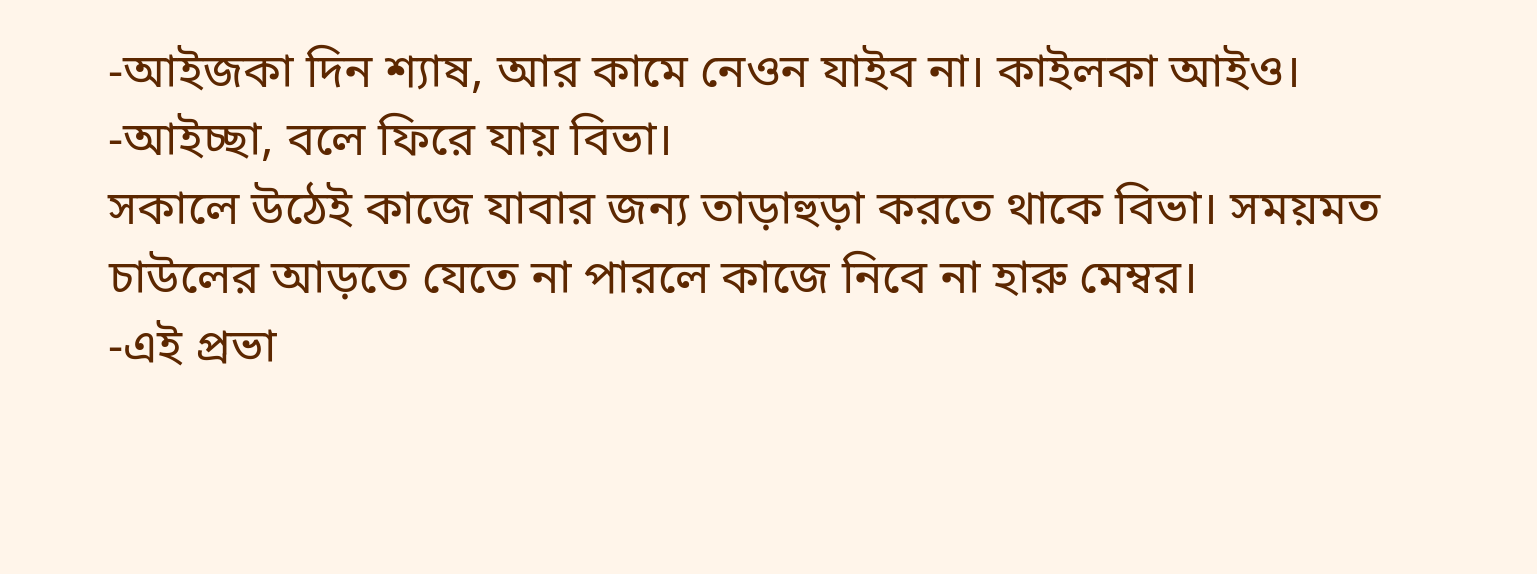-আইজকা দিন শ্যাষ, আর কামে নেওন যাইব না। কাইলকা আইও।
-আইচ্ছা, বলে ফিরে যায় বিভা।
সকালে উঠেই কাজে যাবার জন্য তাড়াহুড়া করতে থাকে বিভা। সময়মত চাউলের আড়তে যেতে না পারলে কাজে নিবে না হারু মেম্বর।
-এই প্রভা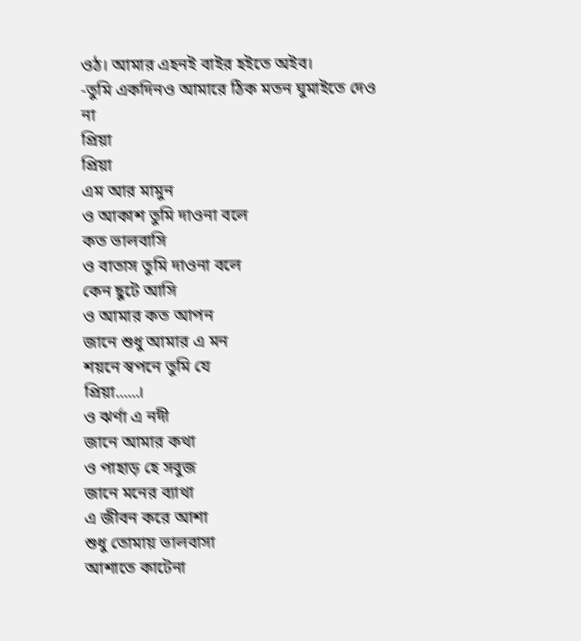ওঠ। আমার এহনই বাইর হইতে অইব।
-তুমি একদিনও আমারে ঠিক মতন ঘুমাইতে দেও না
প্রিয়া
প্রিয়া
এম আর মামুন
ও আকাশ তুমি দাওনা বলে
কত ভালবাসি
ও বাতাস তুমি দাওনা বলে
কেন ছুটে আসি
ও আমার কত আপন
জানে শুধু আমার এ মন
শয়নে স্বপনে তুমি যে
প্রিয়া......।
ও ঝর্ণা এ নদী
জানে আমার কথা
ও পাহাড় হে সবুজ
জানে মনের ব্যাথা
এ জীবন করে আশা
শুধু তোমায় ভালবাসা
আশাতে কাটেনা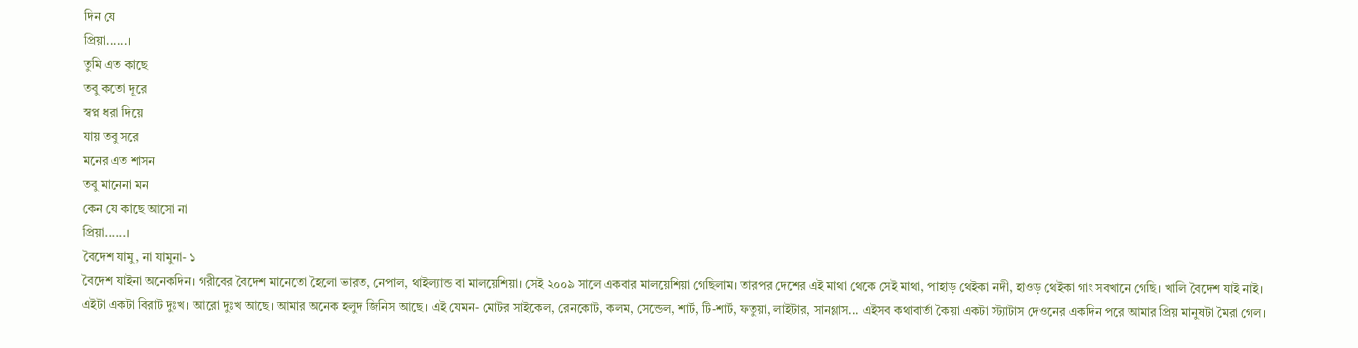দিন যে
প্রিয়া......।
তুমি এত কাছে
তবু কতো দূরে
স্বপ্ন ধরা দিয়ে
যায় তবু সরে
মনের এত শাসন
তবু মানেনা মন
কেন যে কাছে আসো না
প্রিয়া......।
বৈদেশ যামু, না যামুনা- ১
বৈদেশ যাইনা অনেকদিন। গরীবের বৈদেশ মানেতো হৈলো ভারত, নেপাল, থাইল্যান্ড বা মালয়েশিয়া। সেই ২০০৯ সালে একবার মালয়েশিয়া গেছিলাম। তারপর দেশের এই মাথা থেকে সেই মাথা, পাহাড় থেইকা নদী, হাওড় থেইকা গাং সবখানে গেছি। খালি বৈদেশ যাই নাই। এইটা একটা বিরাট দুঃখ। আরো দুঃখ আছে। আমার অনেক হলুদ জিনিস আছে। এই যেমন- মোটর সাইকেল, রেনকোট, কলম, সেন্ডেল, শার্ট, টি-শার্ট, ফতুয়া, লাইটার, সানগ্লাস... এইসব কথাবার্তা কৈয়া একটা স্ট্যাটাস দেওনের একদিন পরে আমার প্রিয় মানুষটা মৈরা গেল।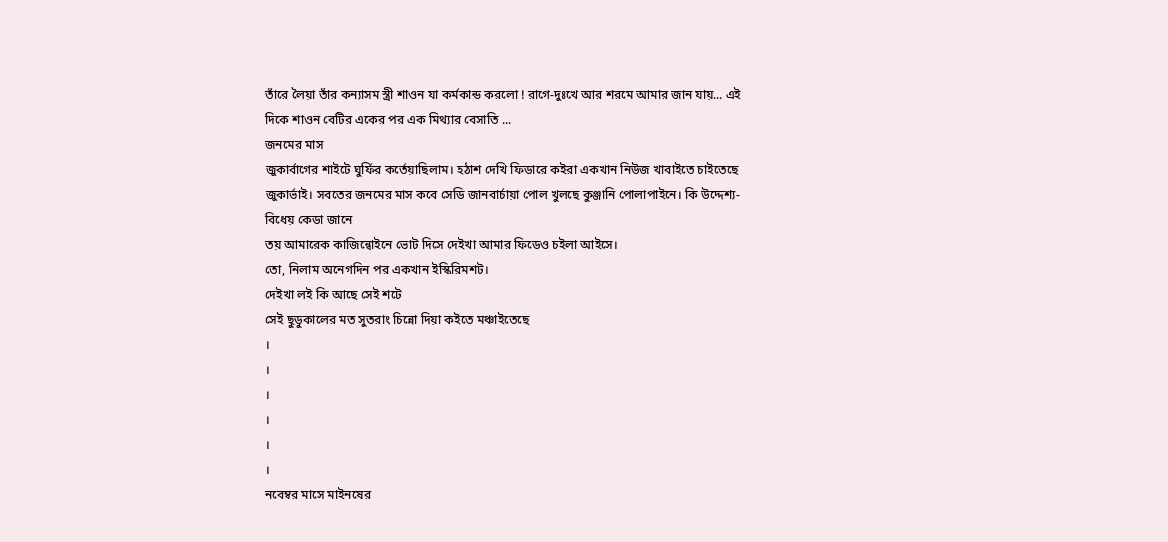তাঁরে লৈয়া তাঁর কন্যাসম স্ত্রী শাওন যা কর্মকান্ড করলো ! রাগে-দুঃখে আর শরমে আমার জান যায়... এই দিকে শাওন বেটির একের পর এক মিথ্যার বেসাতি ...
জনমের মাস
জুকার্বাগের শাইটে ঘুর্ফির কর্তেয়াছিলাম। হঠাশ দেখি ফিডারে কইরা একখান নিউজ খাবাইতে চাইতেছে জুকার্ভাই। সবতের জনমের মাস কবে সেডি জানবার্চায়া পোল খুলছে কুঞ্জানি পোলাপাইনে। কি উদ্দেশ্য-বিধেয় কেডা জানে
তয় আমারেক কাজিন্বোইনে ভোট দিসে দেইখা আমার ফিডেও চইলা আইসে।
তো, নিলাম অনেগদিন পর একখান ইস্কিরিমশট।
দেইখা লই কি আছে সেই শটে
সেই ছুডুকালের মত সুতরাং চিন্নো দিয়া কইতে মঞ্চাইতেছে
।
।
।
।
।
।
নবেম্বর মাসে মাইনষের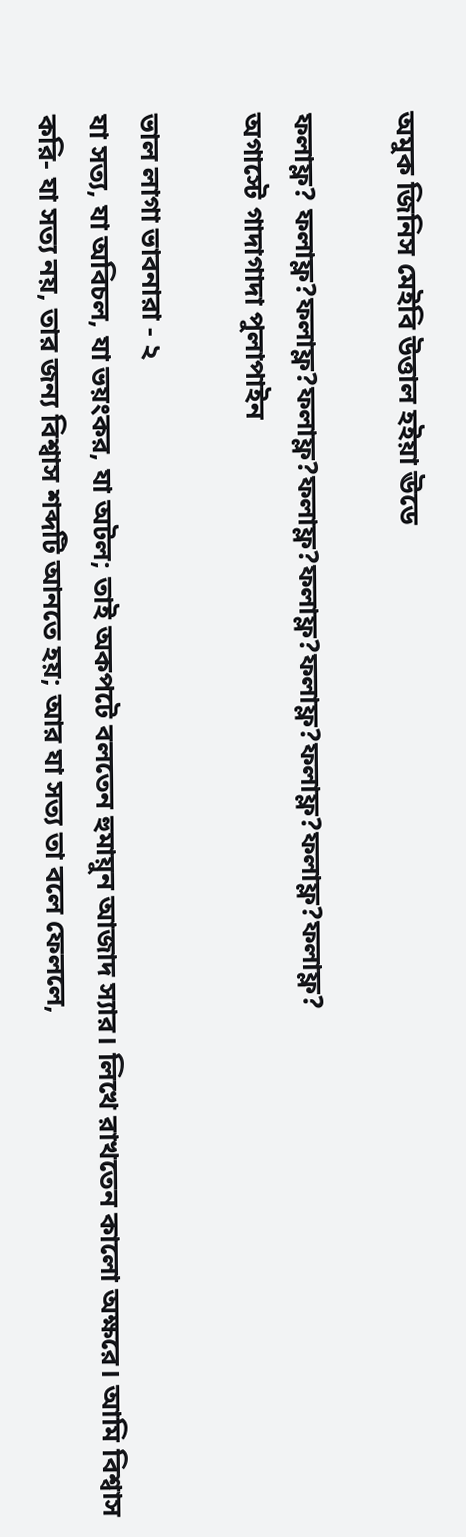অমুক জিনিস মেইবি উত্তাল হইয়া ঊডে

ফলাফ্ল? ফলাফ্ল?ফলাফ্ল?ফলাফ্ল?ফলাফ্ল?ফলাফ্ল?ফলাফ্ল?ফলাফ্ল?ফলাফ্ল?ফলাফ্ল?
অগাস্টে গাদাগাদা পুলাপাইন

ভাল লাগা ভাবনারা - ২
যা সত্য, যা অবিচল, যা ভয়ংকর, যা অটল; তাই অকপটে বলতেন হুমায়ুন আজাদ স্যার। লিখে রাখতেন কালো অক্ষরে। আমি বিশ্বাস করি- যা সত্য নয়, তার জন্য বিশ্বাস শব্দটি আনতে হয়; আর যা সত্য তা বলে ফেললে,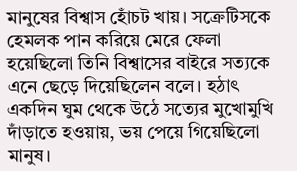মানুষের বিশ্বাস হোঁচট খায়। সক্রেটিসকে হেমলক পান করিয়ে মেরে ফেলা হয়েছিলো তিনি বিশ্বাসের বাইরে সত্যকে এনে ছেড়ে দিয়েছিলেন বলে। হঠাৎ একদিন ঘুম থেকে উঠে সত্যের মুখোমুখি দাঁড়াতে হওয়ায়, ভয় পেয়ে গিয়েছিলো মানুষ।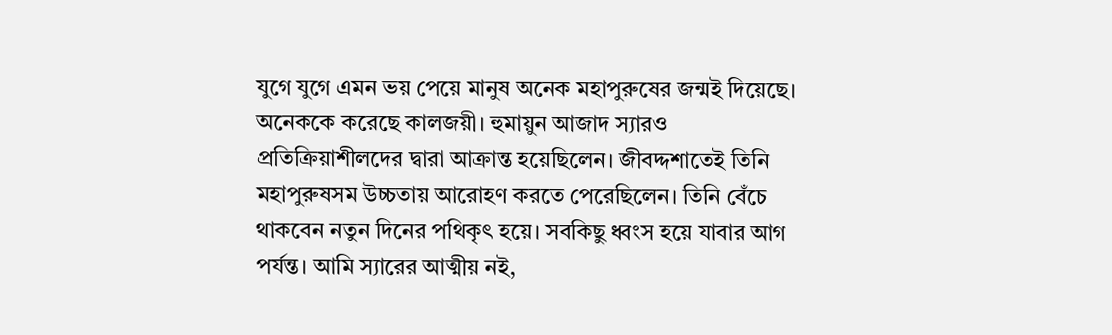যুগে যুগে এমন ভয় পেয়ে মানুষ অনেক মহাপুরুষের জন্মই দিয়েছে। অনেককে করেছে কালজয়ী। হুমায়ুন আজাদ স্যারও প্রতিক্রিয়াশীলদের দ্বারা আক্রান্ত হয়েছিলেন। জীবদ্দশাতেই তিনি মহাপুরুষসম উচ্চতায় আরোহণ করতে পেরেছিলেন। তিনি বেঁচে থাকবেন নতুন দিনের পথিকৃৎ হয়ে। সবকিছু ধ্বংস হয়ে যাবার আগ পর্যন্ত। আমি স্যারের আত্মীয় নই,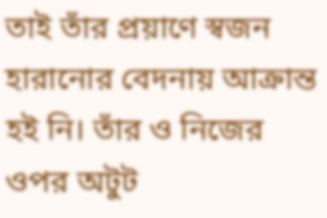তাই তাঁর প্রয়াণে স্বজন হারানোর বেদনায় আক্রান্ত হই নি। তাঁর ও নিজের ওপর অটুট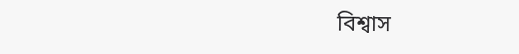বিশ্বাস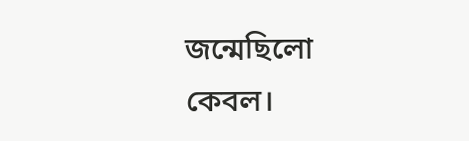জন্মেছিলো কেবল।